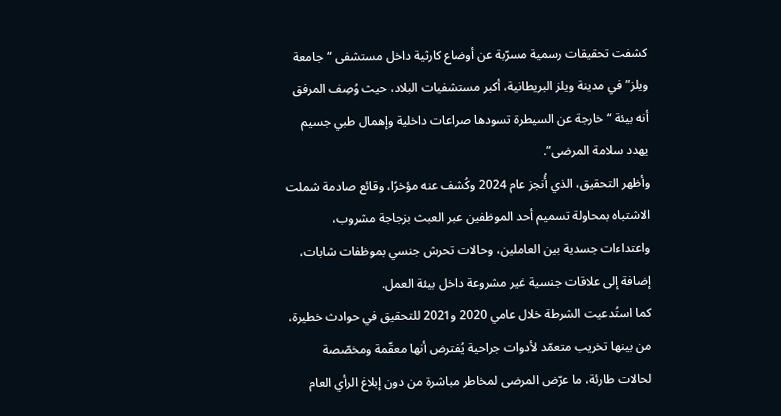كشفت تحقيقات رسمية مسرّبة عن أوضاع كارثية داخل مستشفى “جامعة ويلز” في مدينة ويلز البريطانية، أكبر مستشفيات البلاد، حيث وُصِف المرفق أنه بيئة “خارجة عن السيطرة تسودها صراعات داخلية وإهمال طبي جسيم يهدد سلامة المرضى”.
وأظهر التحقيق، الذي أُنجز عام 2024 وكُشف عنه مؤخرًا، وقائع صادمة شملت الاشتباه بمحاولة تسميم أحد الموظفين عبر العبث بزجاجة مشروب، واعتداءات جسدية بين العاملين، وحالات تحرش جنسي بموظفات شابات، إضافة إلى علاقات جنسية غير مشروعة داخل بيئة العمل.
كما استُدعيت الشرطة خلال عامي 2020 و2021 للتحقيق في حوادث خطيرة، من بينها تخريب متعمّد لأدوات جراحية يُفترض أنها معقّمة ومخصّصة لحالات طارئة، ما عرّض المرضى لمخاطر مباشرة من دون إبلاغ الرأي العام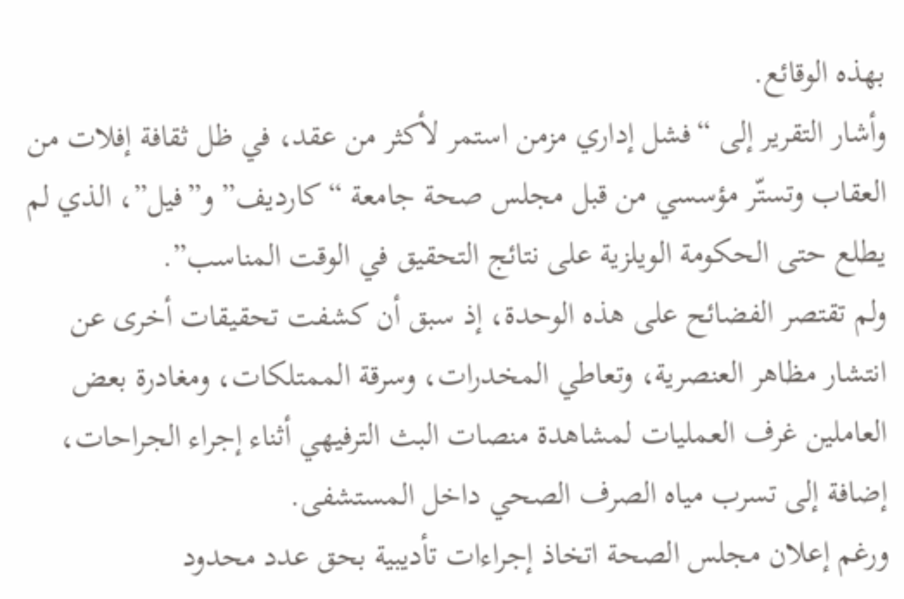بهذه الوقائع.
وأشار التقرير إلى “فشل إداري مزمن استمر لأكثر من عقد، في ظل ثقافة إفلات من العقاب وتستّر مؤسسي من قبل مجلس صحة جامعة “كارديف” و”فيل”، الذي لم يطلع حتى الحكومة الويلزية على نتائج التحقيق في الوقت المناسب”.
ولم تقتصر الفضائح على هذه الوحدة، إذ سبق أن كشفت تحقيقات أخرى عن انتشار مظاهر العنصرية، وتعاطي المخدرات، وسرقة الممتلكات، ومغادرة بعض العاملين غرف العمليات لمشاهدة منصات البث الترفيهي أثناء إجراء الجراحات، إضافة إلى تسرب مياه الصرف الصحي داخل المستشفى.
ورغم إعلان مجلس الصحة اتخاذ إجراءات تأديبية بحق عدد محدود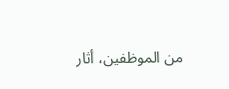من الموظفين، أثار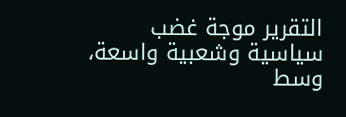التقرير موجة غضب سياسية وشعبية واسعة، وسط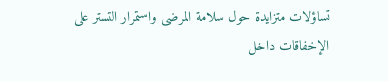تساؤلات متزايدة حول سلامة المرضى واستمرار التستر على الإخفاقات داخل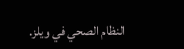النظام الصحي في ويلز.